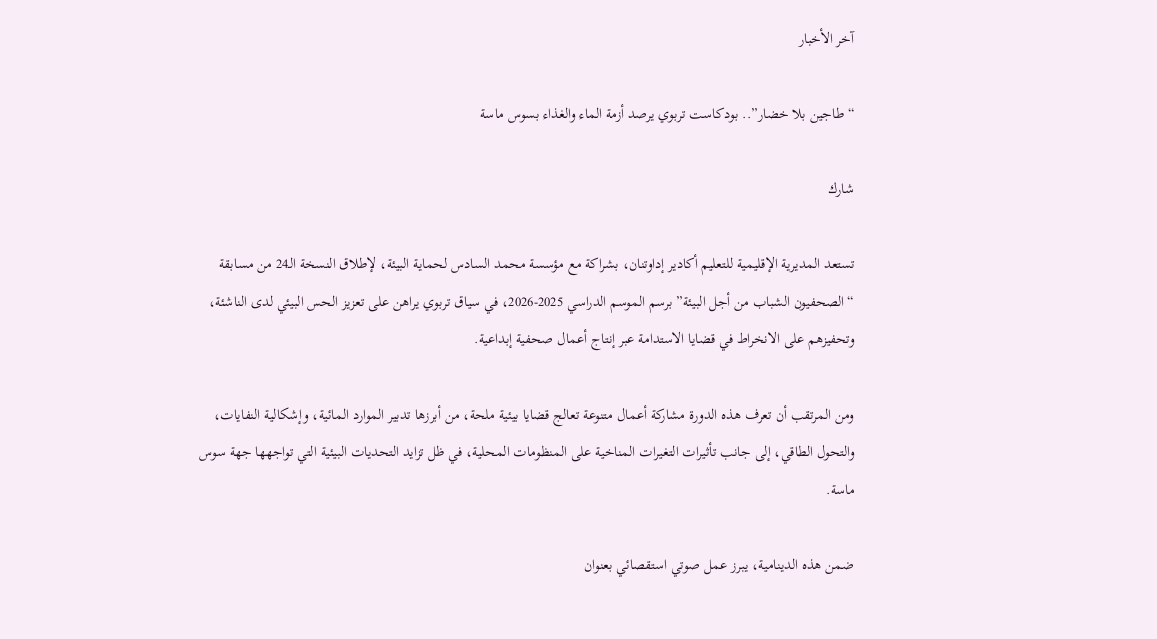آخر الأخبار

“طاجين بلا خضار”.. بودكاست تربوي يرصد أزمة الماء والغذاء بسوس ماسة

شارك

تستعد المديرية الإقليمية للتعليم أكادير إداوتنان، بشراكة مع مؤسسة محمد السادس لحماية البيئة، لإطلاق النسخة الـ24 من مسابقة “الصحفيون الشباب من أجل البيئة” برسم الموسم الدراسي 2025-2026، في سياق تربوي يراهن على تعزيز الحس البيئي لدى الناشئة، وتحفيزهم على الانخراط في قضايا الاستدامة عبر إنتاج أعمال صحفية إبداعية.

ومن المرتقب أن تعرف هذه الدورة مشاركة أعمال متنوعة تعالج قضايا بيئية ملحة، من أبرزها تدبير الموارد المائية، وإشكالية النفايات، والتحول الطاقي، إلى جانب تأثيرات التغيرات المناخية على المنظومات المحلية، في ظل تزايد التحديات البيئية التي تواجهها جهة سوس ماسة.

ضمن هذه الدينامية، يبرز عمل صوتي استقصائي بعنوان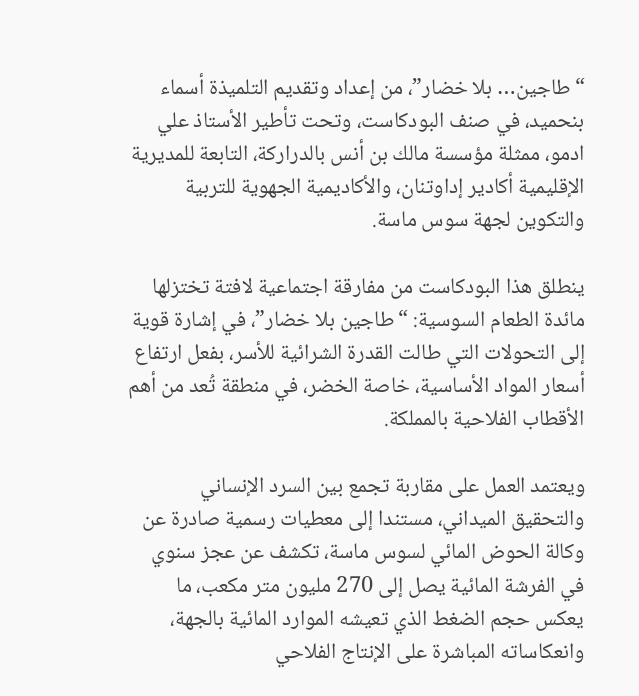“طاجين… بلا خضار”، من إعداد وتقديم التلميذة أسماء بنحميد، في صنف البودكاست، وتحت تأطير الأستاذ علي ادمو، ممثلة مؤسسة مالك بن أنس بالدراركة، التابعة للمديرية الإقليمية أكادير إداوتنان، والأكاديمية الجهوية للتربية والتكوين لجهة سوس ماسة.

ينطلق هذا البودكاست من مفارقة اجتماعية لافتة تختزلها مائدة الطعام السوسية: “طاجين بلا خضار”، في إشارة قوية إلى التحولات التي طالت القدرة الشرائية للأسر، بفعل ارتفاع أسعار المواد الأساسية، خاصة الخضر، في منطقة تُعد من أهم الأقطاب الفلاحية بالمملكة.

ويعتمد العمل على مقاربة تجمع بين السرد الإنساني والتحقيق الميداني، مستندا إلى معطيات رسمية صادرة عن وكالة الحوض المائي لسوس ماسة، تكشف عن عجز سنوي في الفرشة المائية يصل إلى 270 مليون متر مكعب، ما يعكس حجم الضغط الذي تعيشه الموارد المائية بالجهة، وانعكاساته المباشرة على الإنتاج الفلاحي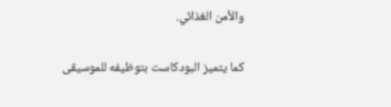والأمن الغذائي.

كما يتميز البودكاست بتوظيفه للموسيقى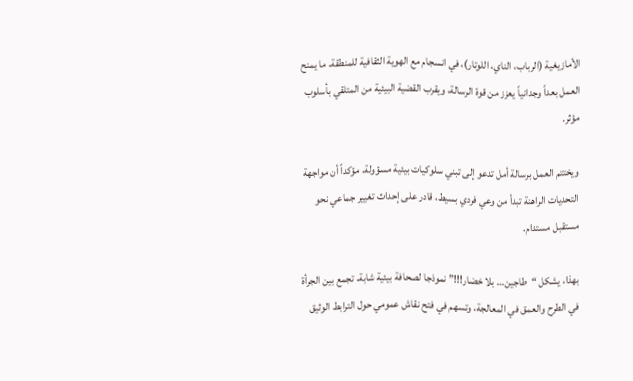الأمازيغية (الرباب، الناي، اللوتار)، في انسجام مع الهوية الثقافية للمنطقة، ما يمنح العمل بعداً وجدانياً يعزز من قوة الرسالة، ويقرب القضية البيئية من المتلقي بأسلوب مؤثر.

ويختتم العمل برسالة أمل تدعو إلى تبني سلوكيات بيئية مسؤولة، مؤكداً أن مواجهة التحديات الراهنة تبدأ من وعي فردي بسيط، قادر على إحداث تغيير جماعي نحو مستقبل مستدام.

بهذا، يشكل “طاجين… بلا خضار!!!” نموذجا لصحافة بيئية شابة، تجمع بين الجرأة في الطرح والعمق في المعالجة، وتسهم في فتح نقاش عمومي حول الترابط الوثيق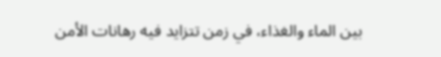بين الماء والغذاء، في زمن تتزايد فيه رهانات الأمن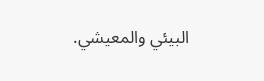البيئي والمعيشي.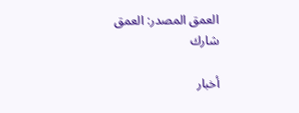العمق المصدر: العمق
شارك

أخبار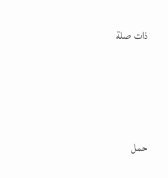ذات صلة



حمل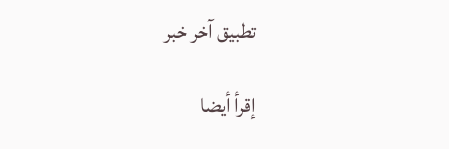تطبيق آخر خبر

إقرأ أيضا